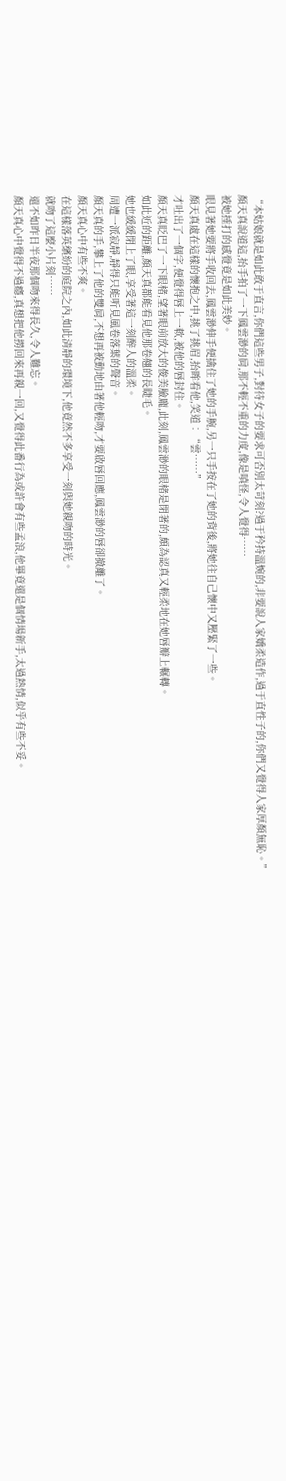“本姑娘就是如此敢于直言,你們這些男子,對待女子的要求可否別太苛刻?過于矜持溫婉的,非要說人家嬌柔造作,過于直性子的,你們又覺得人家厚顏無恥。”
顏天真說道這,抬手拍了一下鳳雲渺的肩,那不輕不重的力度,像是嗔怪,令人覺得……
被她捶打的感覺竟是如此美妙。
眼見著她要將手收回去,鳳雲渺伸手便擒住了她的手腕,另一只手按在了她的背後,將她往自己懷中又壓緊了一些。
顏天真處在這樣的懷抱之中,挑了挑眉,抬眸看他,笑道︰“雲……”
才吐出了一個字,便覺得唇上一軟,被他的唇封住。
顏天真眨巴了一下眼楮,望著眼前放大的俊美臉龐,此刻,鳳雲渺的眼楮是閉著的,頗為認真又輕柔地在她唇瓣上輾轉。
如此近的距離,顏天真都能看見他那卷翹的長睫毛。
她也緩緩閉上了眼,享受著這一刻醉人的溫柔。
周遭一派寂靜,靜得只能听見風卷落葉的聲音。
顏天真的手,攀上了他的雙肩,不想再被動地由著他輕吻,才要啟唇回應,鳳雲渺的唇卻撤離了。
顏天真心中有些不爽。
在這樣落英繽紛的庭院之內,如此清靜的環境下,他竟然不多享受一刻與她親吻的時光。
就吻了這麼小片刻……
還不如昨日半夜那個吻來得長久,令人難忘。
顏天真心中覺得不過癮,真想把他撈回來再親一回,又覺得此番行為或許會有些孟浪,他畢竟還是個情場新手,太過熱情,似乎有些不妥。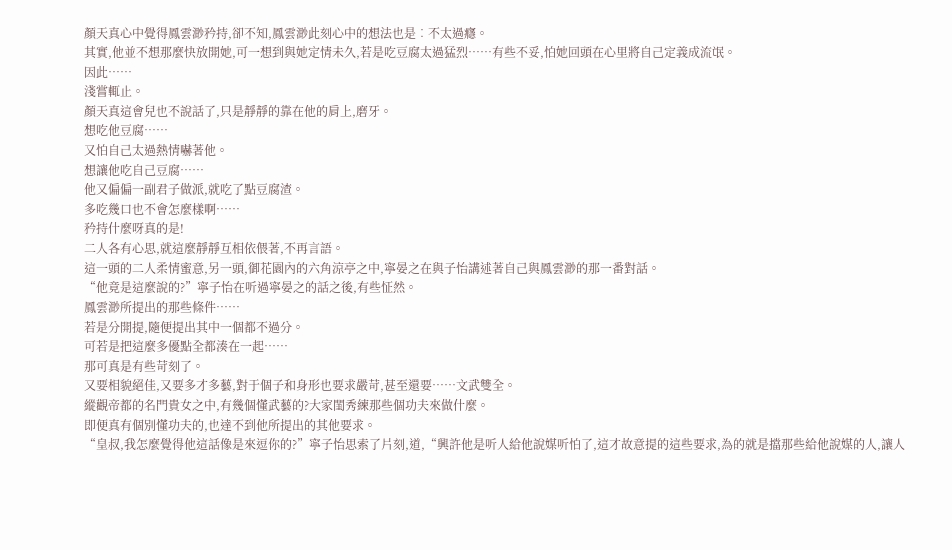顏天真心中覺得鳳雲渺矜持,卻不知,鳳雲渺此刻心中的想法也是︰不太過癮。
其實,他並不想那麼快放開她,可一想到與她定情未久,若是吃豆腐太過猛烈……有些不妥,怕她回頭在心里將自己定義成流氓。
因此……
淺嘗輒止。
顏天真這會兒也不說話了,只是靜靜的靠在他的肩上,磨牙。
想吃他豆腐……
又怕自己太過熱情嚇著他。
想讓他吃自己豆腐……
他又偏偏一副君子做派,就吃了點豆腐渣。
多吃幾口也不會怎麼樣啊……
矜持什麼呀真的是!
二人各有心思,就這麼靜靜互相依偎著,不再言語。
這一頭的二人柔情蜜意,另一頭,御花園內的六角涼亭之中,寧晏之在與子怡講述著自己與鳳雲渺的那一番對話。
“他竟是這麼說的?”寧子怡在听過寧晏之的話之後,有些怔然。
鳳雲渺所提出的那些條件……
若是分開提,隨便提出其中一個都不過分。
可若是把這麼多優點全都湊在一起……
那可真是有些苛刻了。
又要相貌絕佳,又要多才多藝,對于個子和身形也要求嚴苛,甚至還要……文武雙全。
縱觀帝都的名門貴女之中,有幾個懂武藝的?大家閨秀練那些個功夫來做什麼。
即便真有個別懂功夫的,也達不到他所提出的其他要求。
“皇叔,我怎麼覺得他這話像是來逗你的?”寧子怡思索了片刻,道,“興許他是听人給他說媒听怕了,這才故意提的這些要求,為的就是擋那些給他說媒的人,讓人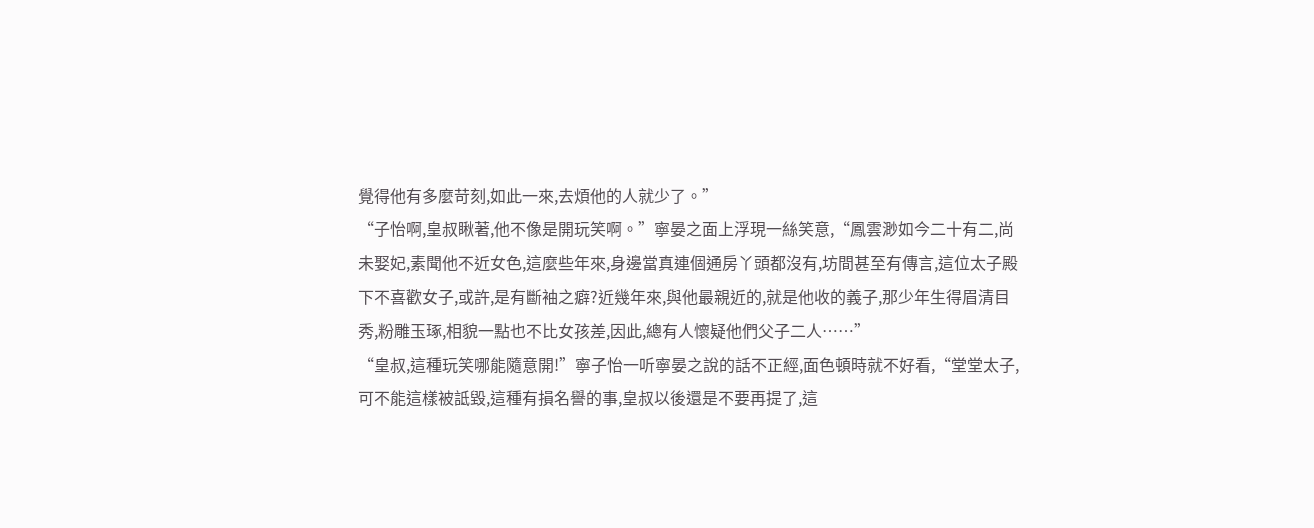覺得他有多麼苛刻,如此一來,去煩他的人就少了。”
“子怡啊,皇叔瞅著,他不像是開玩笑啊。”寧晏之面上浮現一絲笑意,“鳳雲渺如今二十有二,尚未娶妃,素聞他不近女色,這麼些年來,身邊當真連個通房丫頭都沒有,坊間甚至有傳言,這位太子殿下不喜歡女子,或許,是有斷袖之癖?近幾年來,與他最親近的,就是他收的義子,那少年生得眉清目秀,粉雕玉琢,相貌一點也不比女孩差,因此,總有人懷疑他們父子二人……”
“皇叔,這種玩笑哪能隨意開!”寧子怡一听寧晏之說的話不正經,面色頓時就不好看,“堂堂太子,可不能這樣被詆毀,這種有損名譽的事,皇叔以後還是不要再提了,這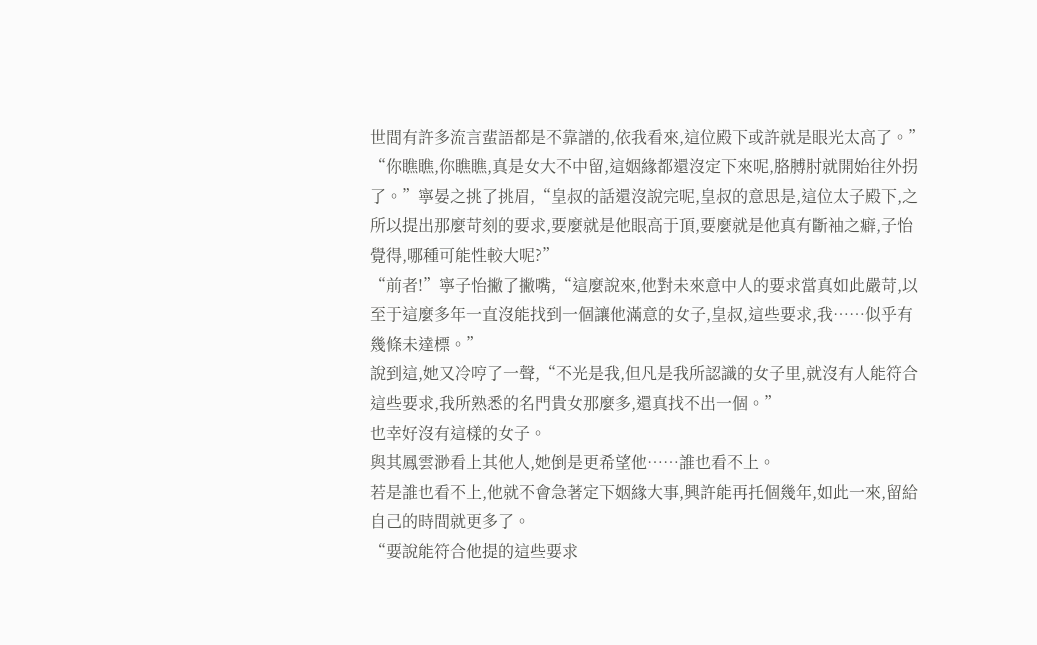世間有許多流言蜚語都是不靠譜的,依我看來,這位殿下或許就是眼光太高了。”
“你瞧瞧,你瞧瞧,真是女大不中留,這姻緣都還沒定下來呢,胳膊肘就開始往外拐了。”寧晏之挑了挑眉,“皇叔的話還沒說完呢,皇叔的意思是,這位太子殿下,之所以提出那麼苛刻的要求,要麼就是他眼高于頂,要麼就是他真有斷袖之癖,子怡覺得,哪種可能性較大呢?”
“前者!”寧子怡撇了撇嘴,“這麼說來,他對未來意中人的要求當真如此嚴苛,以至于這麼多年一直沒能找到一個讓他滿意的女子,皇叔,這些要求,我……似乎有幾條未達標。”
說到這,她又冷哼了一聲,“不光是我,但凡是我所認識的女子里,就沒有人能符合這些要求,我所熟悉的名門貴女那麼多,還真找不出一個。”
也幸好沒有這樣的女子。
與其鳳雲渺看上其他人,她倒是更希望他……誰也看不上。
若是誰也看不上,他就不會急著定下姻緣大事,興許能再托個幾年,如此一來,留給自己的時間就更多了。
“要說能符合他提的這些要求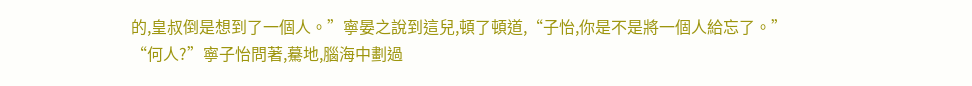的,皇叔倒是想到了一個人。”寧晏之說到這兒,頓了頓道,“子怡,你是不是將一個人給忘了。”
“何人?”寧子怡問著,驀地,腦海中劃過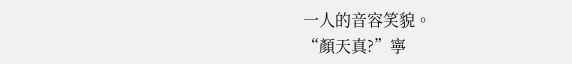一人的音容笑貌。
“顏天真?”寧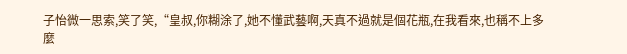子怡微一思索,笑了笑,“皇叔,你糊涂了,她不懂武藝啊,天真不過就是個花瓶,在我看來,也稱不上多麼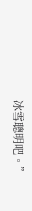冰雪聰明吧。”